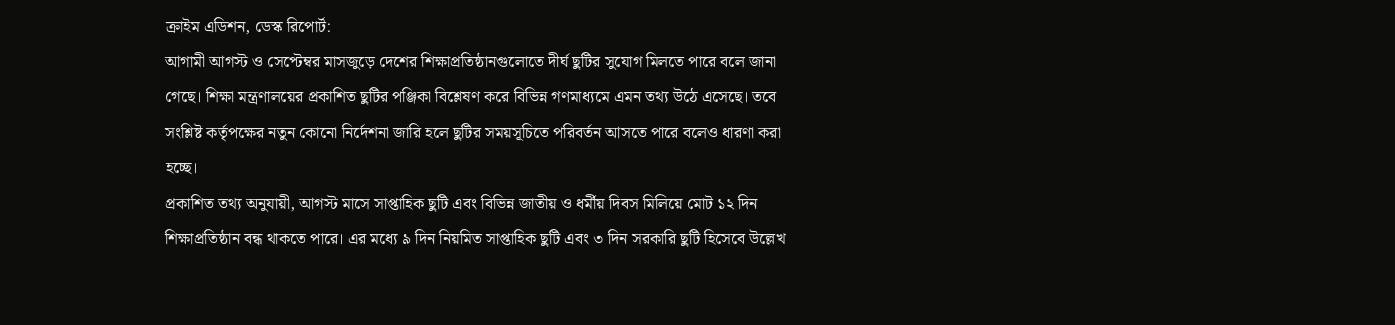ক্রাইম এডিশন, ডেস্ক রিপোর্ট:
আগামী আগস্ট ও সেপ্টেম্বর মাসজুড়ে দেশের শিক্ষাপ্রতিষ্ঠানগুলোতে দীর্ঘ ছুটির সুযোগ মিলতে পারে বলে জানা গেছে। শিক্ষা মন্ত্রণালয়ের প্রকাশিত ছুটির পঞ্জিকা বিশ্লেষণ করে বিভিন্ন গণমাধ্যমে এমন তথ্য উঠে এসেছে। তবে সংশ্লিষ্ট কর্তৃপক্ষের নতুন কোনো নির্দেশনা জারি হলে ছুটির সময়সূচিতে পরিবর্তন আসতে পারে বলেও ধারণা করা হচ্ছে।
প্রকাশিত তথ্য অনুযায়ী, আগস্ট মাসে সাপ্তাহিক ছুটি এবং বিভিন্ন জাতীয় ও ধর্মীয় দিবস মিলিয়ে মোট ১২ দিন শিক্ষাপ্রতিষ্ঠান বন্ধ থাকতে পারে। এর মধ্যে ৯ দিন নিয়মিত সাপ্তাহিক ছুটি এবং ৩ দিন সরকারি ছুটি হিসেবে উল্লেখ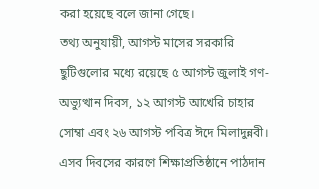করা হয়েছে বলে জানা গেছে।
তথ্য অনুযায়ী, আগস্ট মাসের সরকারি ছুটিগুলোর মধ্যে রয়েছে ৫ আগস্ট জুলাই গণ-অভ্যুত্থান দিবস, ১২ আগস্ট আখেরি চাহার সোম্বা এবং ২৬ আগস্ট পবিত্র ঈদে মিলাদুন্নবী। এসব দিবসের কারণে শিক্ষাপ্রতিষ্ঠানে পাঠদান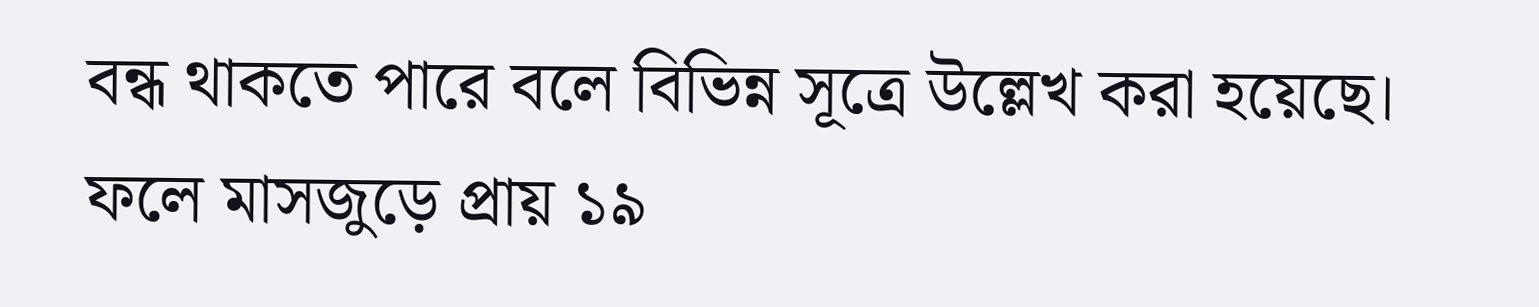বন্ধ থাকতে পারে বলে বিভিন্ন সূত্রে উল্লেখ করা হয়েছে। ফলে মাসজুড়ে প্রায় ১৯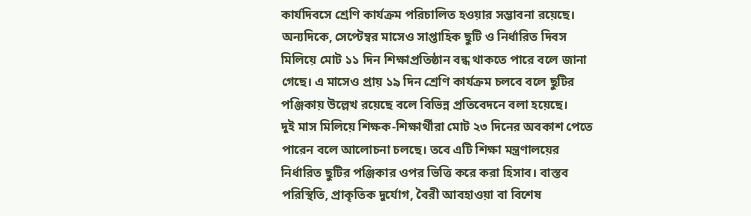কার্যদিবসে শ্রেণি কার্যক্রম পরিচালিত হওয়ার সম্ভাবনা রয়েছে।
অন্যদিকে, সেপ্টেম্বর মাসেও সাপ্তাহিক ছুটি ও নির্ধারিত দিবস মিলিয়ে মোট ১১ দিন শিক্ষাপ্রতিষ্ঠান বন্ধ থাকতে পারে বলে জানা গেছে। এ মাসেও প্রায় ১৯ দিন শ্রেণি কার্যক্রম চলবে বলে ছুটির পঞ্জিকায় উল্লেখ রয়েছে বলে বিভিন্ন প্রতিবেদনে বলা হয়েছে।
দুই মাস মিলিয়ে শিক্ষক-শিক্ষার্থীরা মোট ২৩ দিনের অবকাশ পেতে পারেন বলে আলোচনা চলছে। তবে এটি শিক্ষা মন্ত্রণালয়ের নির্ধারিত ছুটির পঞ্জিকার ওপর ভিত্তি করে করা হিসাব। বাস্তব পরিস্থিতি, প্রাকৃতিক দুর্যোগ, বৈরী আবহাওয়া বা বিশেষ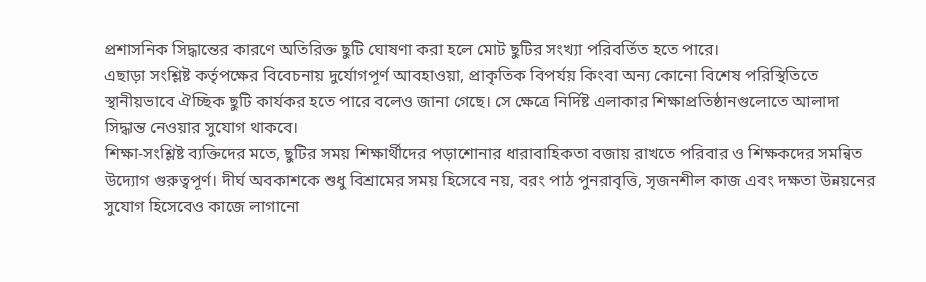প্রশাসনিক সিদ্ধান্তের কারণে অতিরিক্ত ছুটি ঘোষণা করা হলে মোট ছুটির সংখ্যা পরিবর্তিত হতে পারে।
এছাড়া সংশ্লিষ্ট কর্তৃপক্ষের বিবেচনায় দুর্যোগপূর্ণ আবহাওয়া, প্রাকৃতিক বিপর্যয় কিংবা অন্য কোনো বিশেষ পরিস্থিতিতে স্থানীয়ভাবে ঐচ্ছিক ছুটি কার্যকর হতে পারে বলেও জানা গেছে। সে ক্ষেত্রে নির্দিষ্ট এলাকার শিক্ষাপ্রতিষ্ঠানগুলোতে আলাদা সিদ্ধান্ত নেওয়ার সুযোগ থাকবে।
শিক্ষা-সংশ্লিষ্ট ব্যক্তিদের মতে, ছুটির সময় শিক্ষার্থীদের পড়াশোনার ধারাবাহিকতা বজায় রাখতে পরিবার ও শিক্ষকদের সমন্বিত উদ্যোগ গুরুত্বপূর্ণ। দীর্ঘ অবকাশকে শুধু বিশ্রামের সময় হিসেবে নয়, বরং পাঠ পুনরাবৃত্তি, সৃজনশীল কাজ এবং দক্ষতা উন্নয়নের সুযোগ হিসেবেও কাজে লাগানো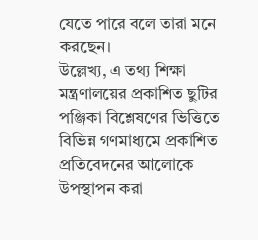যেতে পারে বলে তারা মনে করছেন।
উল্লেখ্য, এ তথ্য শিক্ষা মন্ত্রণালয়ের প্রকাশিত ছুটির পঞ্জিকা বিশ্লেষণের ভিত্তিতে বিভিন্ন গণমাধ্যমে প্রকাশিত প্রতিবেদনের আলোকে উপস্থাপন করা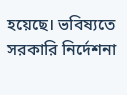হয়েছে। ভবিষ্যতে সরকারি নির্দেশনা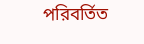পরিবর্তিত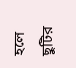হলে ছুটির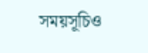সময়সূচিও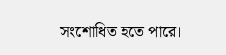সংশোধিত হতে পারে।